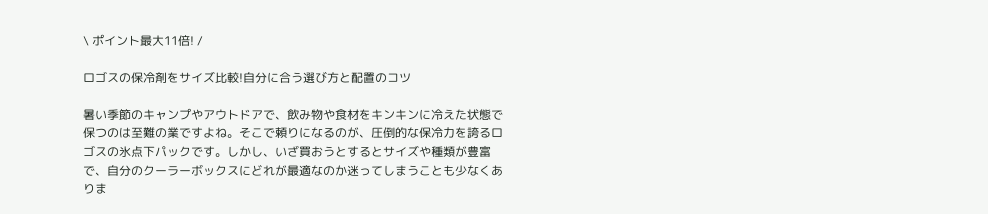\ ポイント最大11倍! /

ロゴスの保冷剤をサイズ比較!自分に合う選び方と配置のコツ

暑い季節のキャンプやアウトドアで、飲み物や食材をキンキンに冷えた状態で保つのは至難の業ですよね。そこで頼りになるのが、圧倒的な保冷力を誇るロゴスの氷点下パックです。しかし、いざ買おうとするとサイズや種類が豊富で、自分のクーラーボックスにどれが最適なのか迷ってしまうことも少なくありま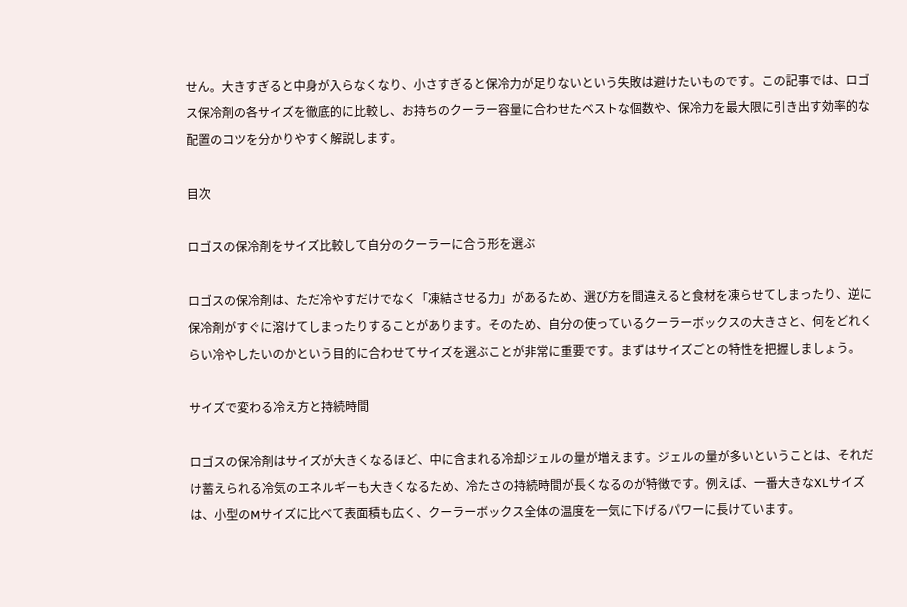せん。大きすぎると中身が入らなくなり、小さすぎると保冷力が足りないという失敗は避けたいものです。この記事では、ロゴス保冷剤の各サイズを徹底的に比較し、お持ちのクーラー容量に合わせたベストな個数や、保冷力を最大限に引き出す効率的な配置のコツを分かりやすく解説します。

目次

ロゴスの保冷剤をサイズ比較して自分のクーラーに合う形を選ぶ

ロゴスの保冷剤は、ただ冷やすだけでなく「凍結させる力」があるため、選び方を間違えると食材を凍らせてしまったり、逆に保冷剤がすぐに溶けてしまったりすることがあります。そのため、自分の使っているクーラーボックスの大きさと、何をどれくらい冷やしたいのかという目的に合わせてサイズを選ぶことが非常に重要です。まずはサイズごとの特性を把握しましょう。

サイズで変わる冷え方と持続時間

ロゴスの保冷剤はサイズが大きくなるほど、中に含まれる冷却ジェルの量が増えます。ジェルの量が多いということは、それだけ蓄えられる冷気のエネルギーも大きくなるため、冷たさの持続時間が長くなるのが特徴です。例えば、一番大きなXLサイズは、小型のMサイズに比べて表面積も広く、クーラーボックス全体の温度を一気に下げるパワーに長けています。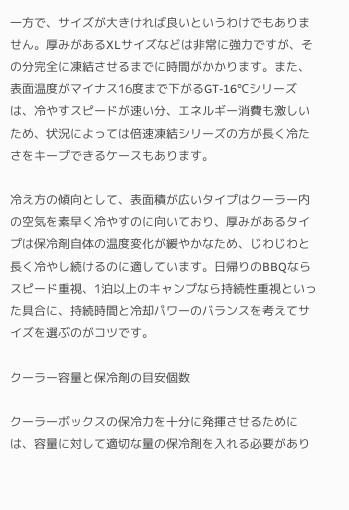一方で、サイズが大きければ良いというわけでもありません。厚みがあるXLサイズなどは非常に強力ですが、その分完全に凍結させるまでに時間がかかります。また、表面温度がマイナス16度まで下がるGT-16℃シリーズは、冷やすスピードが速い分、エネルギー消費も激しいため、状況によっては倍速凍結シリーズの方が長く冷たさをキープできるケースもあります。

冷え方の傾向として、表面積が広いタイプはクーラー内の空気を素早く冷やすのに向いており、厚みがあるタイプは保冷剤自体の温度変化が緩やかなため、じわじわと長く冷やし続けるのに適しています。日帰りのBBQならスピード重視、1泊以上のキャンプなら持続性重視といった具合に、持続時間と冷却パワーのバランスを考えてサイズを選ぶのがコツです。

クーラー容量と保冷剤の目安個数

クーラーボックスの保冷力を十分に発揮させるためには、容量に対して適切な量の保冷剤を入れる必要があり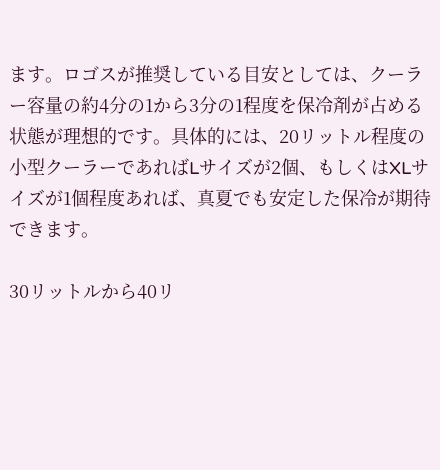ます。ロゴスが推奨している目安としては、クーラー容量の約4分の1から3分の1程度を保冷剤が占める状態が理想的です。具体的には、20リットル程度の小型クーラーであればLサイズが2個、もしくはXLサイズが1個程度あれば、真夏でも安定した保冷が期待できます。

30リットルから40リ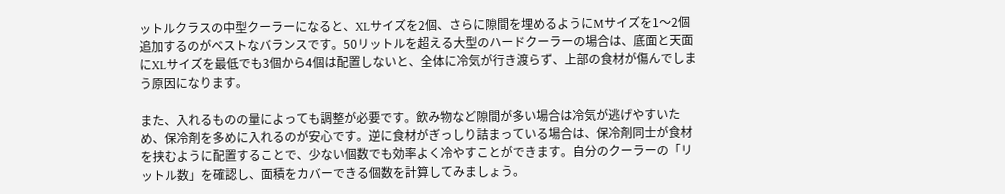ットルクラスの中型クーラーになると、XLサイズを2個、さらに隙間を埋めるようにMサイズを1〜2個追加するのがベストなバランスです。50リットルを超える大型のハードクーラーの場合は、底面と天面にXLサイズを最低でも3個から4個は配置しないと、全体に冷気が行き渡らず、上部の食材が傷んでしまう原因になります。

また、入れるものの量によっても調整が必要です。飲み物など隙間が多い場合は冷気が逃げやすいため、保冷剤を多めに入れるのが安心です。逆に食材がぎっしり詰まっている場合は、保冷剤同士が食材を挟むように配置することで、少ない個数でも効率よく冷やすことができます。自分のクーラーの「リットル数」を確認し、面積をカバーできる個数を計算してみましょう。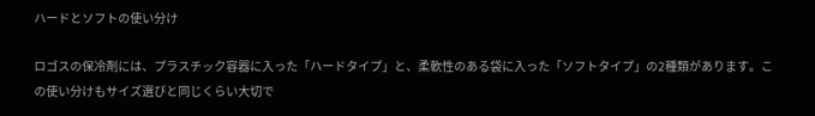ハードとソフトの使い分け

ロゴスの保冷剤には、プラスチック容器に入った「ハードタイプ」と、柔軟性のある袋に入った「ソフトタイプ」の2種類があります。この使い分けもサイズ選びと同じくらい大切で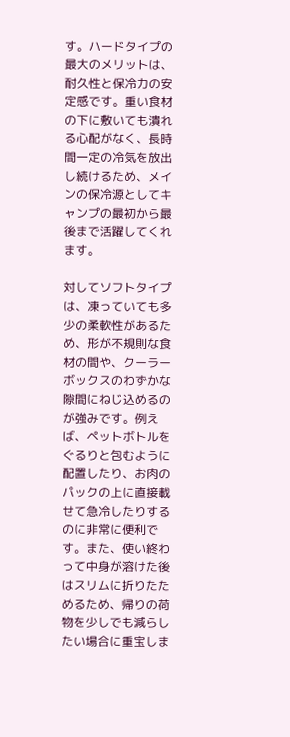す。ハードタイプの最大のメリットは、耐久性と保冷力の安定感です。重い食材の下に敷いても潰れる心配がなく、長時間一定の冷気を放出し続けるため、メインの保冷源としてキャンプの最初から最後まで活躍してくれます。

対してソフトタイプは、凍っていても多少の柔軟性があるため、形が不規則な食材の間や、クーラーボックスのわずかな隙間にねじ込めるのが強みです。例えば、ペットボトルをぐるりと包むように配置したり、お肉のパックの上に直接載せて急冷したりするのに非常に便利です。また、使い終わって中身が溶けた後はスリムに折りたためるため、帰りの荷物を少しでも減らしたい場合に重宝しま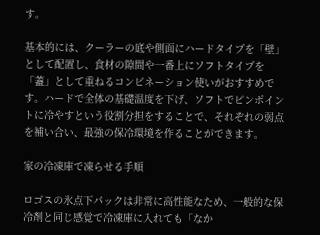す。

基本的には、クーラーの底や側面にハードタイプを「壁」として配置し、食材の隙間や一番上にソフトタイプを「蓋」として重ねるコンビネーション使いがおすすめです。ハードで全体の基礎温度を下げ、ソフトでピンポイントに冷やすという役割分担をすることで、それぞれの弱点を補い合い、最強の保冷環境を作ることができます。

家の冷凍庫で凍らせる手順

ロゴスの氷点下パックは非常に高性能なため、一般的な保冷剤と同じ感覚で冷凍庫に入れても「なか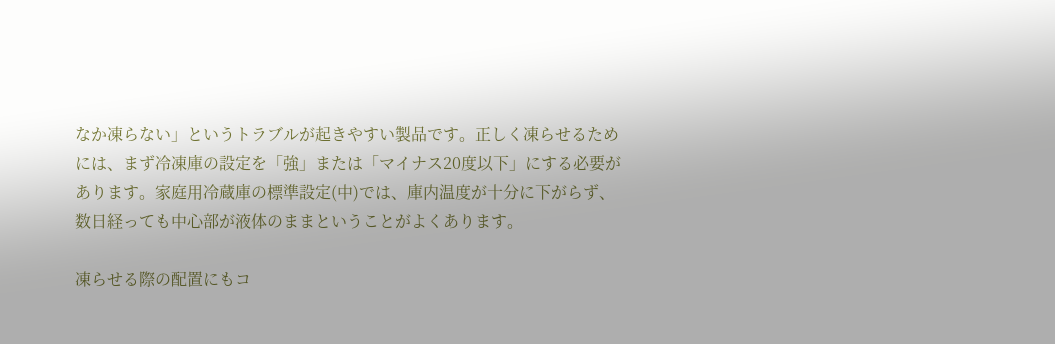なか凍らない」というトラブルが起きやすい製品です。正しく凍らせるためには、まず冷凍庫の設定を「強」または「マイナス20度以下」にする必要があります。家庭用冷蔵庫の標準設定(中)では、庫内温度が十分に下がらず、数日経っても中心部が液体のままということがよくあります。

凍らせる際の配置にもコ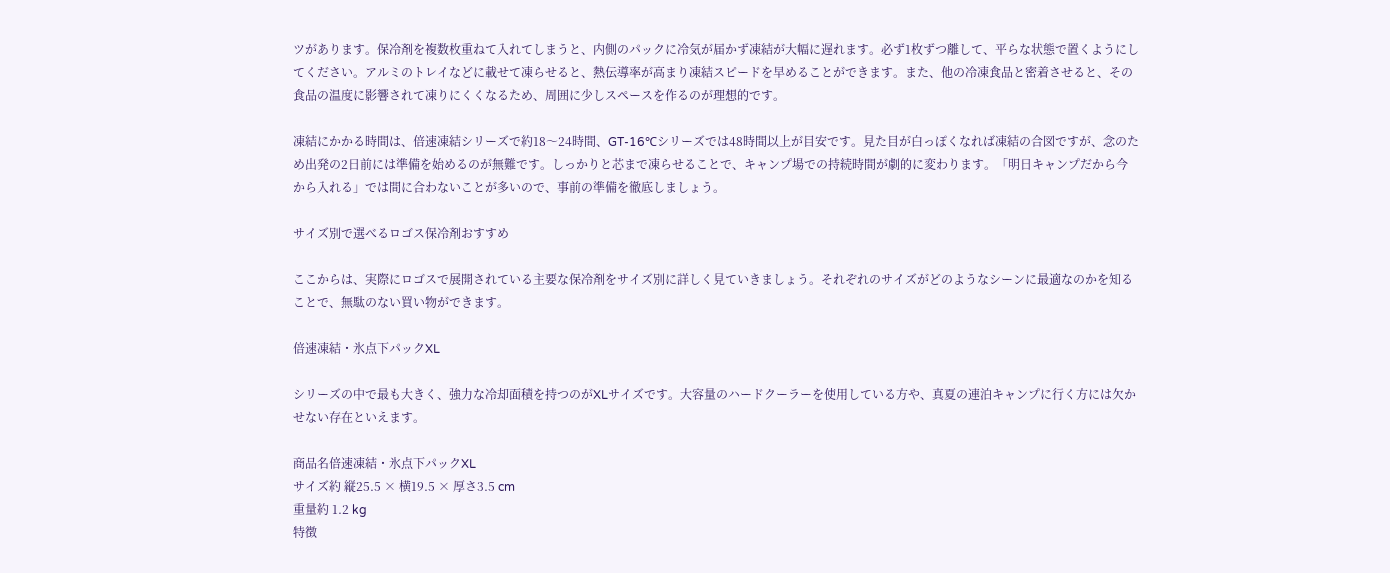ツがあります。保冷剤を複数枚重ねて入れてしまうと、内側のパックに冷気が届かず凍結が大幅に遅れます。必ず1枚ずつ離して、平らな状態で置くようにしてください。アルミのトレイなどに載せて凍らせると、熱伝導率が高まり凍結スピードを早めることができます。また、他の冷凍食品と密着させると、その食品の温度に影響されて凍りにくくなるため、周囲に少しスペースを作るのが理想的です。

凍結にかかる時間は、倍速凍結シリーズで約18〜24時間、GT-16℃シリーズでは48時間以上が目安です。見た目が白っぽくなれば凍結の合図ですが、念のため出発の2日前には準備を始めるのが無難です。しっかりと芯まで凍らせることで、キャンプ場での持続時間が劇的に変わります。「明日キャンプだから今から入れる」では間に合わないことが多いので、事前の準備を徹底しましょう。

サイズ別で選べるロゴス保冷剤おすすめ

ここからは、実際にロゴスで展開されている主要な保冷剤をサイズ別に詳しく見ていきましょう。それぞれのサイズがどのようなシーンに最適なのかを知ることで、無駄のない買い物ができます。

倍速凍結・氷点下パックXL

シリーズの中で最も大きく、強力な冷却面積を持つのがXLサイズです。大容量のハードクーラーを使用している方や、真夏の連泊キャンプに行く方には欠かせない存在といえます。

商品名倍速凍結・氷点下パックXL
サイズ約 縦25.5 × 横19.5 × 厚さ3.5 cm
重量約 1.2 kg
特徴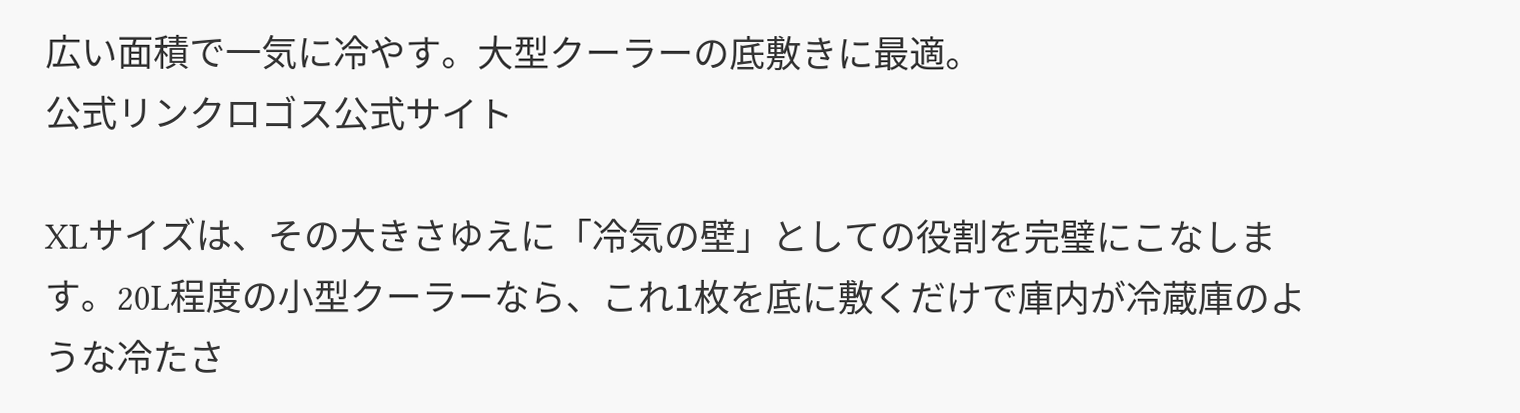広い面積で一気に冷やす。大型クーラーの底敷きに最適。
公式リンクロゴス公式サイト

XLサイズは、その大きさゆえに「冷気の壁」としての役割を完璧にこなします。20L程度の小型クーラーなら、これ1枚を底に敷くだけで庫内が冷蔵庫のような冷たさ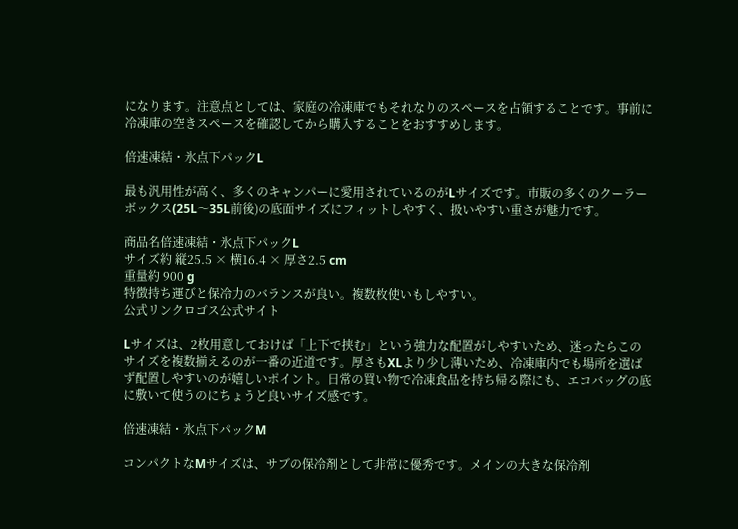になります。注意点としては、家庭の冷凍庫でもそれなりのスペースを占領することです。事前に冷凍庫の空きスペースを確認してから購入することをおすすめします。

倍速凍結・氷点下パックL

最も汎用性が高く、多くのキャンパーに愛用されているのがLサイズです。市販の多くのクーラーボックス(25L〜35L前後)の底面サイズにフィットしやすく、扱いやすい重さが魅力です。

商品名倍速凍結・氷点下パックL
サイズ約 縦25.5 × 横16.4 × 厚さ2.5 cm
重量約 900 g
特徴持ち運びと保冷力のバランスが良い。複数枚使いもしやすい。
公式リンクロゴス公式サイト

Lサイズは、2枚用意しておけば「上下で挟む」という強力な配置がしやすいため、迷ったらこのサイズを複数揃えるのが一番の近道です。厚さもXLより少し薄いため、冷凍庫内でも場所を選ばず配置しやすいのが嬉しいポイント。日常の買い物で冷凍食品を持ち帰る際にも、エコバッグの底に敷いて使うのにちょうど良いサイズ感です。

倍速凍結・氷点下パックM

コンパクトなMサイズは、サブの保冷剤として非常に優秀です。メインの大きな保冷剤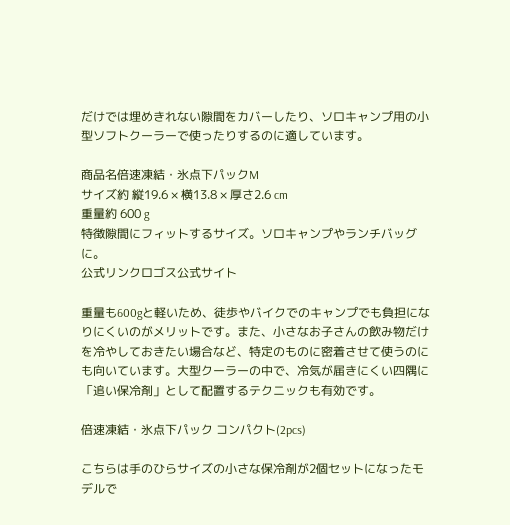だけでは埋めきれない隙間をカバーしたり、ソロキャンプ用の小型ソフトクーラーで使ったりするのに適しています。

商品名倍速凍結・氷点下パックM
サイズ約 縦19.6 × 横13.8 × 厚さ2.6 cm
重量約 600 g
特徴隙間にフィットするサイズ。ソロキャンプやランチバッグに。
公式リンクロゴス公式サイト

重量も600gと軽いため、徒歩やバイクでのキャンプでも負担になりにくいのがメリットです。また、小さなお子さんの飲み物だけを冷やしておきたい場合など、特定のものに密着させて使うのにも向いています。大型クーラーの中で、冷気が届きにくい四隅に「追い保冷剤」として配置するテクニックも有効です。

倍速凍結・氷点下パック コンパクト(2pcs)

こちらは手のひらサイズの小さな保冷剤が2個セットになったモデルで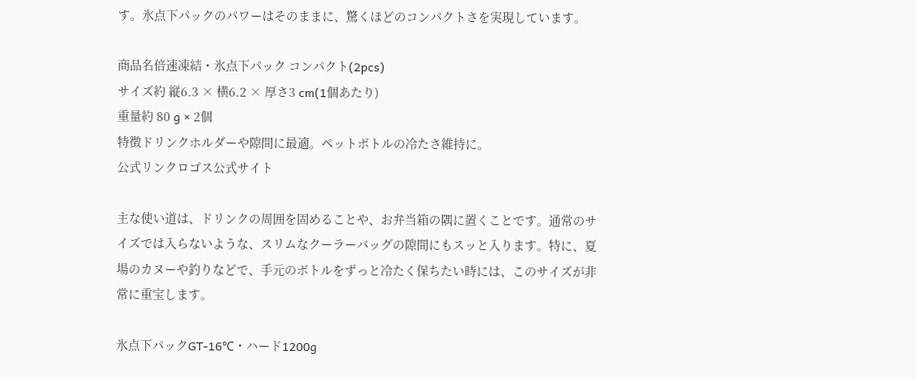す。氷点下パックのパワーはそのままに、驚くほどのコンパクトさを実現しています。

商品名倍速凍結・氷点下パック コンパクト(2pcs)
サイズ約 縦6.3 × 横6.2 × 厚さ3 cm(1個あたり)
重量約 80 g × 2個
特徴ドリンクホルダーや隙間に最適。ペットボトルの冷たさ維持に。
公式リンクロゴス公式サイト

主な使い道は、ドリンクの周囲を固めることや、お弁当箱の隅に置くことです。通常のサイズでは入らないような、スリムなクーラーバッグの隙間にもスッと入ります。特に、夏場のカヌーや釣りなどで、手元のボトルをずっと冷たく保ちたい時には、このサイズが非常に重宝します。

氷点下パックGT-16℃・ハード1200g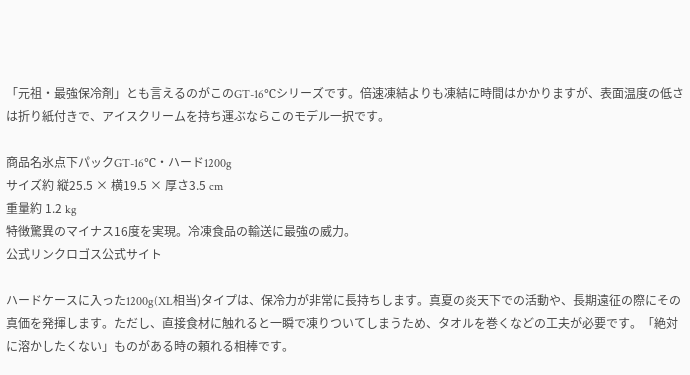「元祖・最強保冷剤」とも言えるのがこのGT-16℃シリーズです。倍速凍結よりも凍結に時間はかかりますが、表面温度の低さは折り紙付きで、アイスクリームを持ち運ぶならこのモデル一択です。

商品名氷点下パックGT-16℃・ハード1200g
サイズ約 縦25.5 × 横19.5 × 厚さ3.5 cm
重量約 1.2 kg
特徴驚異のマイナス16度を実現。冷凍食品の輸送に最強の威力。
公式リンクロゴス公式サイト

ハードケースに入った1200g(XL相当)タイプは、保冷力が非常に長持ちします。真夏の炎天下での活動や、長期遠征の際にその真価を発揮します。ただし、直接食材に触れると一瞬で凍りついてしまうため、タオルを巻くなどの工夫が必要です。「絶対に溶かしたくない」ものがある時の頼れる相棒です。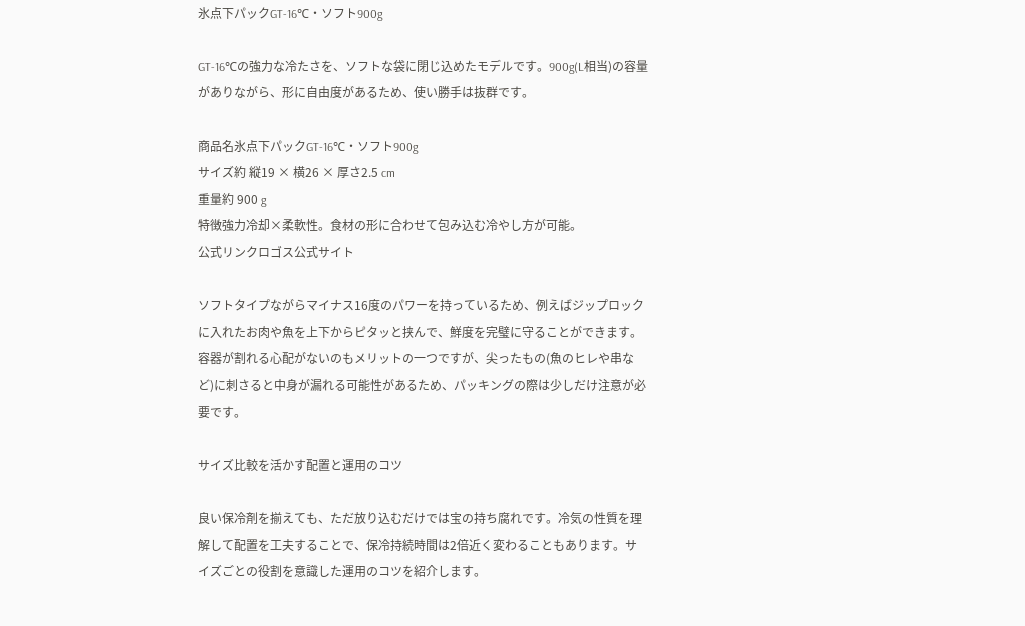氷点下パックGT-16℃・ソフト900g

GT-16℃の強力な冷たさを、ソフトな袋に閉じ込めたモデルです。900g(L相当)の容量がありながら、形に自由度があるため、使い勝手は抜群です。

商品名氷点下パックGT-16℃・ソフト900g
サイズ約 縦19 × 横26 × 厚さ2.5 cm
重量約 900 g
特徴強力冷却×柔軟性。食材の形に合わせて包み込む冷やし方が可能。
公式リンクロゴス公式サイト

ソフトタイプながらマイナス16度のパワーを持っているため、例えばジップロックに入れたお肉や魚を上下からピタッと挟んで、鮮度を完璧に守ることができます。容器が割れる心配がないのもメリットの一つですが、尖ったもの(魚のヒレや串など)に刺さると中身が漏れる可能性があるため、パッキングの際は少しだけ注意が必要です。

サイズ比較を活かす配置と運用のコツ

良い保冷剤を揃えても、ただ放り込むだけでは宝の持ち腐れです。冷気の性質を理解して配置を工夫することで、保冷持続時間は2倍近く変わることもあります。サイズごとの役割を意識した運用のコツを紹介します。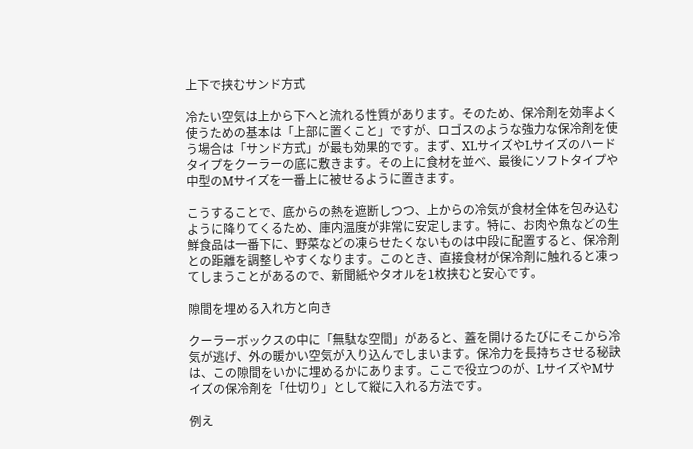上下で挟むサンド方式

冷たい空気は上から下へと流れる性質があります。そのため、保冷剤を効率よく使うための基本は「上部に置くこと」ですが、ロゴスのような強力な保冷剤を使う場合は「サンド方式」が最も効果的です。まず、XLサイズやLサイズのハードタイプをクーラーの底に敷きます。その上に食材を並べ、最後にソフトタイプや中型のMサイズを一番上に被せるように置きます。

こうすることで、底からの熱を遮断しつつ、上からの冷気が食材全体を包み込むように降りてくるため、庫内温度が非常に安定します。特に、お肉や魚などの生鮮食品は一番下に、野菜などの凍らせたくないものは中段に配置すると、保冷剤との距離を調整しやすくなります。このとき、直接食材が保冷剤に触れると凍ってしまうことがあるので、新聞紙やタオルを1枚挟むと安心です。

隙間を埋める入れ方と向き

クーラーボックスの中に「無駄な空間」があると、蓋を開けるたびにそこから冷気が逃げ、外の暖かい空気が入り込んでしまいます。保冷力を長持ちさせる秘訣は、この隙間をいかに埋めるかにあります。ここで役立つのが、LサイズやMサイズの保冷剤を「仕切り」として縦に入れる方法です。

例え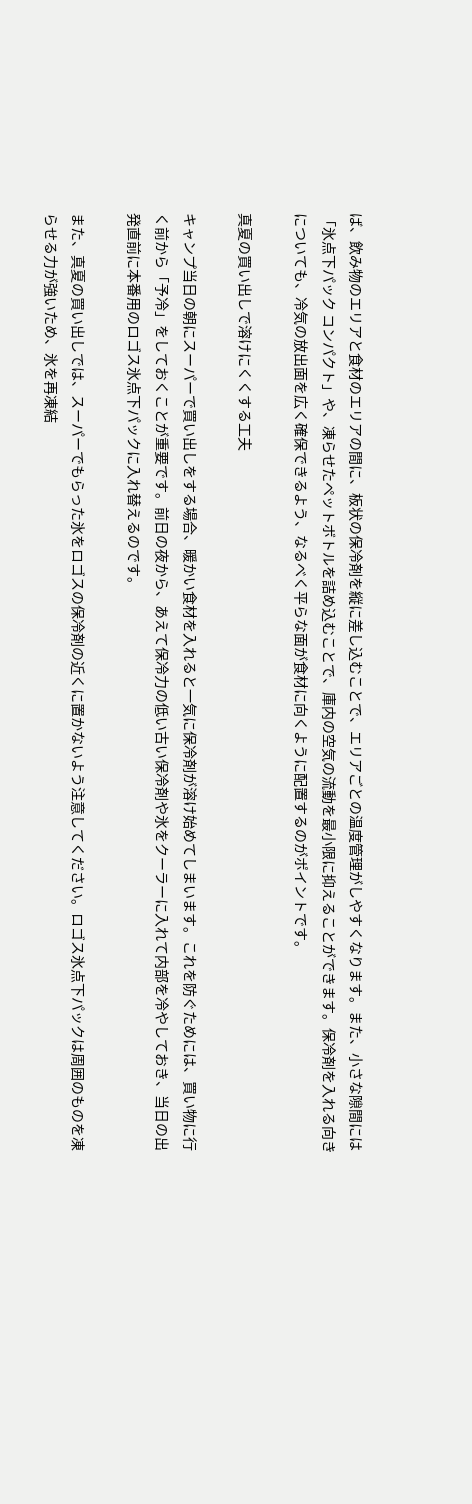ば、飲み物のエリアと食材のエリアの間に、板状の保冷剤を縦に差し込むことで、エリアごとの温度管理がしやすくなります。また、小さな隙間には「氷点下パック コンパクト」や、凍らせたペットボトルを詰め込むことで、庫内の空気の流動を最小限に抑えることができます。保冷剤を入れる向きについても、冷気の放出面を広く確保できるよう、なるべく平らな面が食材に向くように配置するのがポイントです。

真夏の買い出しで溶けにくくする工夫

キャンプ当日の朝にスーパーで買い出しをする場合、暖かい食材を入れると一気に保冷剤が溶け始めてしまいます。これを防ぐためには、買い物に行く前から「予冷」をしておくことが重要です。前日の夜から、あえて保冷力の低い古い保冷剤や氷をクーラーに入れて内部を冷やしておき、当日の出発直前に本番用のロゴス氷点下パックに入れ替えるのです。

また、真夏の買い出しでは、スーパーでもらった氷をロゴスの保冷剤の近くに置かないよう注意してください。ロゴス氷点下パックは周囲のものを凍らせる力が強いため、氷を再凍結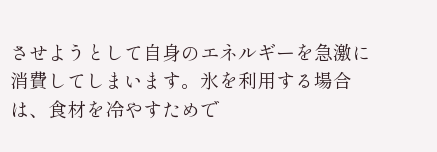させようとして自身のエネルギーを急激に消費してしまいます。氷を利用する場合は、食材を冷やすためで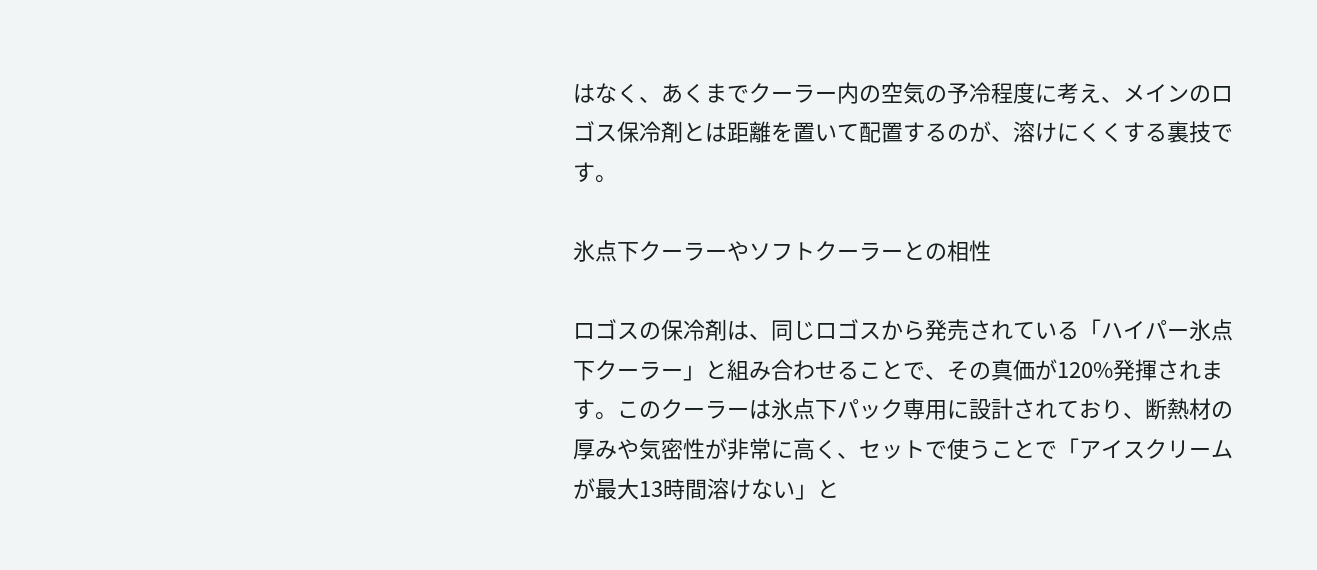はなく、あくまでクーラー内の空気の予冷程度に考え、メインのロゴス保冷剤とは距離を置いて配置するのが、溶けにくくする裏技です。

氷点下クーラーやソフトクーラーとの相性

ロゴスの保冷剤は、同じロゴスから発売されている「ハイパー氷点下クーラー」と組み合わせることで、その真価が120%発揮されます。このクーラーは氷点下パック専用に設計されており、断熱材の厚みや気密性が非常に高く、セットで使うことで「アイスクリームが最大13時間溶けない」と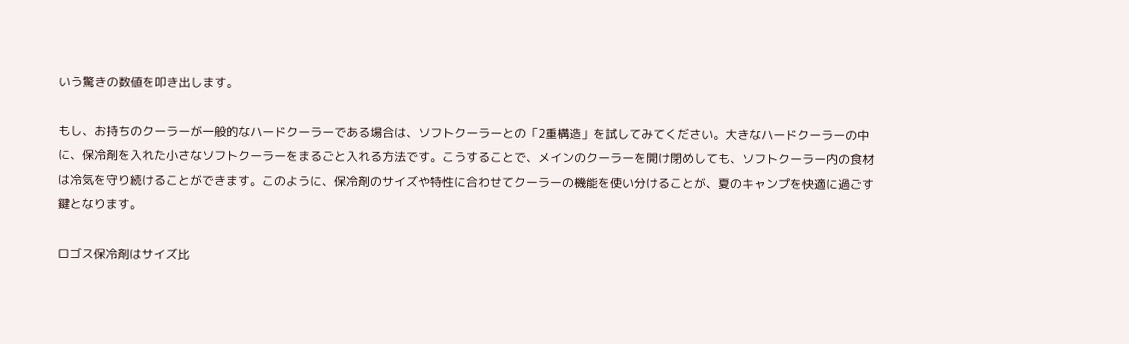いう驚きの数値を叩き出します。

もし、お持ちのクーラーが一般的なハードクーラーである場合は、ソフトクーラーとの「2重構造」を試してみてください。大きなハードクーラーの中に、保冷剤を入れた小さなソフトクーラーをまるごと入れる方法です。こうすることで、メインのクーラーを開け閉めしても、ソフトクーラー内の食材は冷気を守り続けることができます。このように、保冷剤のサイズや特性に合わせてクーラーの機能を使い分けることが、夏のキャンプを快適に過ごす鍵となります。

ロゴス保冷剤はサイズ比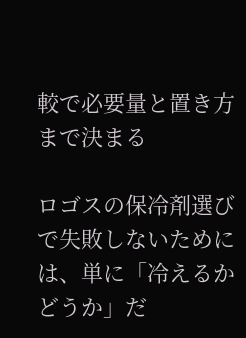較で必要量と置き方まで決まる

ロゴスの保冷剤選びで失敗しないためには、単に「冷えるかどうか」だ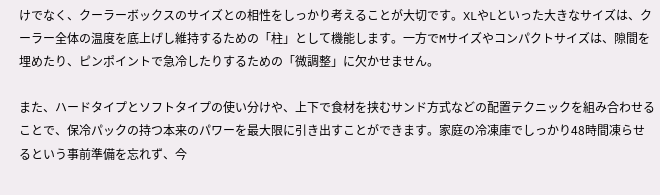けでなく、クーラーボックスのサイズとの相性をしっかり考えることが大切です。XLやLといった大きなサイズは、クーラー全体の温度を底上げし維持するための「柱」として機能します。一方でMサイズやコンパクトサイズは、隙間を埋めたり、ピンポイントで急冷したりするための「微調整」に欠かせません。

また、ハードタイプとソフトタイプの使い分けや、上下で食材を挟むサンド方式などの配置テクニックを組み合わせることで、保冷パックの持つ本来のパワーを最大限に引き出すことができます。家庭の冷凍庫でしっかり48時間凍らせるという事前準備を忘れず、今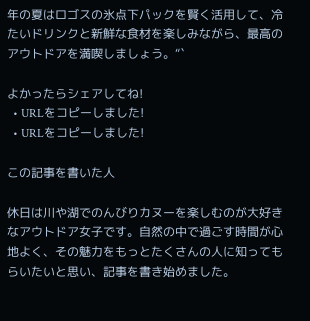年の夏はロゴスの氷点下パックを賢く活用して、冷たいドリンクと新鮮な食材を楽しみながら、最高のアウトドアを満喫しましょう。“`

よかったらシェアしてね!
  • URLをコピーしました!
  • URLをコピーしました!

この記事を書いた人

休日は川や湖でのんびりカヌーを楽しむのが大好きなアウトドア女子です。自然の中で過ごす時間が心地よく、その魅力をもっとたくさんの人に知ってもらいたいと思い、記事を書き始めました。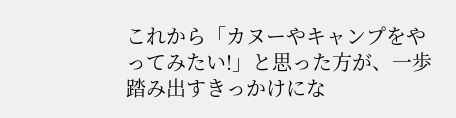これから「カヌーやキャンプをやってみたい!」と思った方が、一歩踏み出すきっかけにな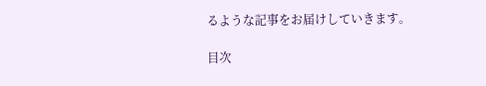るような記事をお届けしていきます。

目次